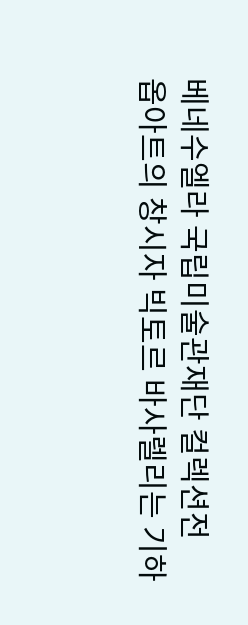베네수엘라 국립미술관재단 컬렉션전
옵아트의 창시자 빅토르 바사렐리는 기하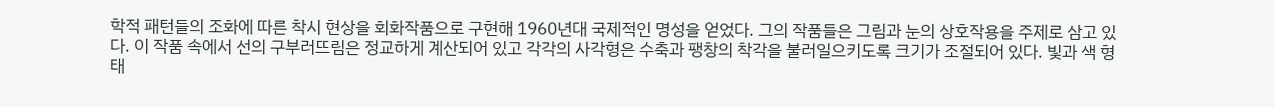학적 패턴들의 조화에 따른 착시 현상을 회화작품으로 구현해 1960년대 국제적인 명성을 얻었다. 그의 작품들은 그림과 눈의 상호작용을 주제로 삼고 있다. 이 작품 속에서 선의 구부러뜨림은 정교하게 계산되어 있고 각각의 사각형은 수축과 팽창의 착각을 불러일으키도록 크기가 조절되어 있다. 빛과 색 형태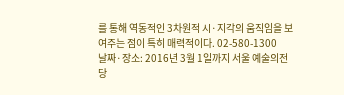를 통해 역동적인 3차원적 시·지각의 움직임을 보여주는 점이 특히 매력적이다. 02-580-1300
날짜·장소: 2016년 3월 1일까지 서울 예술의전당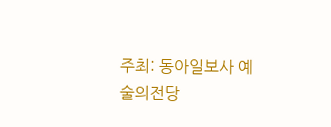주최: 동아일보사 예술의전당